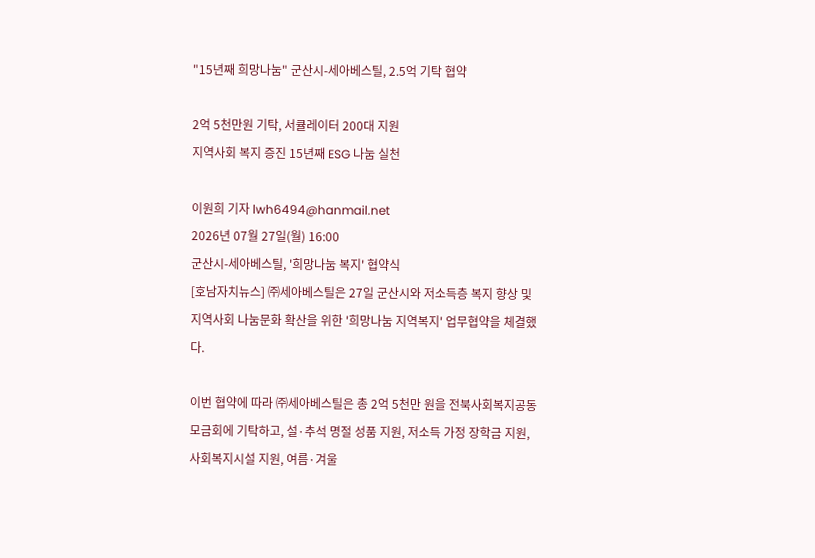"15년째 희망나눔" 군산시-세아베스틸, 2.5억 기탁 협약

2억 5천만원 기탁, 서큘레이터 200대 지원
지역사회 복지 증진 15년째 ESG 나눔 실천

이원희 기자 lwh6494@hanmail.net
2026년 07월 27일(월) 16:00
군산시-세아베스틸, '희망나눔 복지' 협약식
[호남자치뉴스] ㈜세아베스틸은 27일 군산시와 저소득층 복지 향상 및 지역사회 나눔문화 확산을 위한 '희망나눔 지역복지' 업무협약을 체결했다.

이번 협약에 따라 ㈜세아베스틸은 총 2억 5천만 원을 전북사회복지공동모금회에 기탁하고, 설·추석 명절 성품 지원, 저소득 가정 장학금 지원, 사회복지시설 지원, 여름·겨울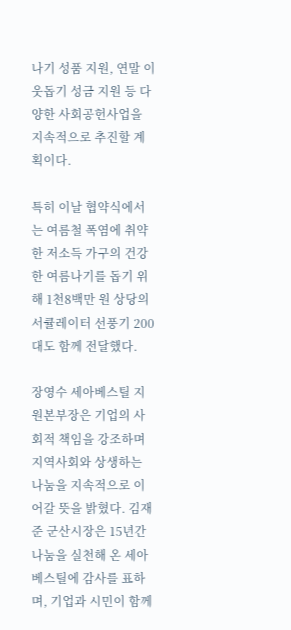나기 성품 지원, 연말 이웃돕기 성금 지원 등 다양한 사회공헌사업을 지속적으로 추진할 계획이다.

특히 이날 협약식에서는 여름철 폭염에 취약한 저소득 가구의 건강한 여름나기를 돕기 위해 1천8백만 원 상당의 서큘레이터 선풍기 200대도 함께 전달했다.

장영수 세아베스틸 지원본부장은 기업의 사회적 책임을 강조하며 지역사회와 상생하는 나눔을 지속적으로 이어갈 뜻을 밝혔다. 김재준 군산시장은 15년간 나눔을 실천해 온 세아베스틸에 감사를 표하며, 기업과 시민이 함께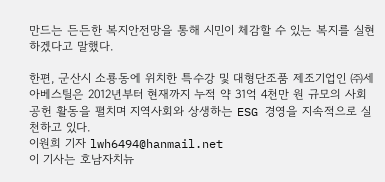만드는 든든한 복지안전망을 통해 시민이 체감할 수 있는 복지를 실현하겠다고 말했다.

한편, 군산시 소룡동에 위치한 특수강 및 대형단조품 제조기업인 ㈜세아베스틸은 2012년부터 현재까지 누적 약 31억 4천만 원 규모의 사회공헌 활동을 펼치며 지역사회와 상생하는 ESG 경영을 지속적으로 실천하고 있다.
이원희 기자 lwh6494@hanmail.net
이 기사는 호남자치뉴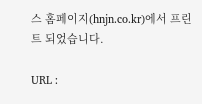스 홈페이지(hnjn.co.kr)에서 프린트 되었습니다.

URL :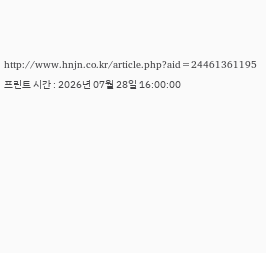http://www.hnjn.co.kr/article.php?aid=24461361195
프린트 시간 : 2026년 07월 28일 16:00:00